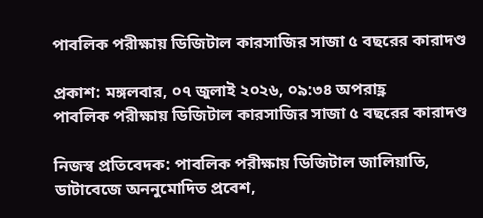পাবলিক পরীক্ষায় ডিজিটাল কারসাজির সাজা ৫ বছরের কারাদণ্ড

প্রকাশ: মঙ্গলবার, ০৭ জুলাই ২০২৬, ০৯:৩৪ অপরাহ্ণ
পাবলিক পরীক্ষায় ডিজিটাল কারসাজির সাজা ৫ বছরের কারাদণ্ড

নিজস্ব প্রতিবেদক: পাবলিক পরীক্ষায় ডিজিটাল জালিয়াতি, ডাটাবেজে অননুমোদিত প্রবেশ,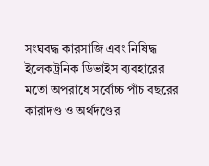সংঘবদ্ধ কারসাজি এবং নিষিদ্ধ ইলেকট্রনিক ডিভাইস ব্যবহারের মতো অপরাধে সর্বোচ্চ পাঁচ বছরের কারাদণ্ড ও অর্থদণ্ডের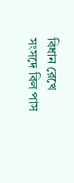বিধান রেখে সংসদে বিল পাস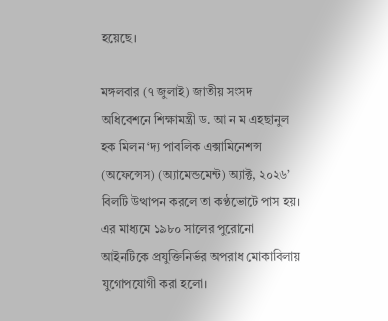হয়েছে।

মঙ্গলবার (৭ জুলাই) জাতীয় সংসদ অধিবেশনে শিক্ষামন্ত্রী ড. আ ন ম এহছানুল হক মিলন ‘দ্য পাবলিক এক্সামিনেশন্স (অফেন্সেস) (অ্যামেন্ডমেন্ট) অ্যাক্ট, ২০২৬’ বিলটি উত্থাপন করলে তা কণ্ঠভোটে পাস হয়। এর মাধ্যমে ১৯৮০ সালের পুরোনো আইনটিকে প্রযুক্তিনির্ভর অপরাধ মোকাবিলায় যুগোপযোগী করা হলো।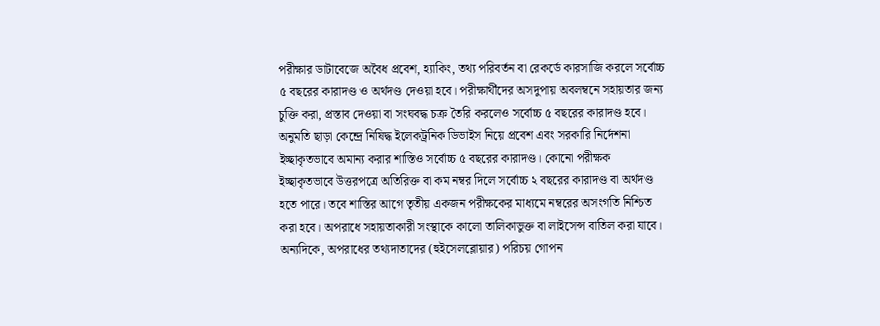পরীক্ষার ডাটাবেজে অবৈধ প্রবেশ, হ্যাকিং, তথ্য পরিবর্তন বা রেকর্ডে কারসাজি করলে সর্বোচ্চ ৫ বছরের কারাদণ্ড ও অর্থদণ্ড দেওয়া হবে। পরীক্ষার্থীদের অসদুপায় অবলম্বনে সহায়তার জন্য চুক্তি করা, প্রস্তাব দেওয়া বা সংঘবদ্ধ চক্র তৈরি করলেও সর্বোচ্চ ৫ বছরের কারাদণ্ড হবে। অনুমতি ছাড়া কেন্দ্রে নিষিদ্ধ ইলেকট্রনিক ডিভাইস নিয়ে প্রবেশ এবং সরকারি নির্দেশনা ইচ্ছাকৃতভাবে অমান্য করার শাস্তিও সর্বোচ্চ ৫ বছরের কারাদণ্ড। কোনো পরীক্ষক ইচ্ছাকৃতভাবে উত্তরপত্রে অতিরিক্ত বা কম নম্বর দিলে সর্বোচ্চ ২ বছরের কারাদণ্ড বা অর্থদণ্ড হতে পারে। তবে শাস্তির আগে তৃতীয় একজন পরীক্ষকের মাধ্যমে নম্বরের অসংগতি নিশ্চিত করা হবে। অপরাধে সহায়তাকারী সংস্থাকে কালো তালিকাভুক্ত বা লাইসেন্স বাতিল করা যাবে। অন্যদিকে, অপরাধের তথ্যদাতাদের (হুইসেলব্লোয়ার) পরিচয় গোপন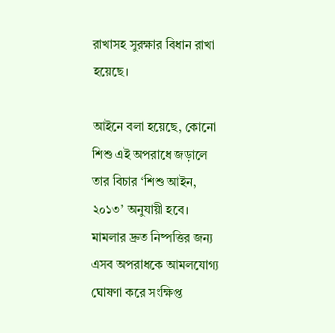রাখাসহ সুরক্ষার বিধান রাখা হয়েছে।

আইনে বলা হয়েছে, কোনো শিশু এই অপরাধে জড়ালে তার বিচার ‘শিশু আইন, ২০১৩’ অনুযায়ী হবে। মামলার দ্রুত নিষ্পত্তির জন্য এসব অপরাধকে আমলযোগ্য ঘোষণা করে সংক্ষিপ্ত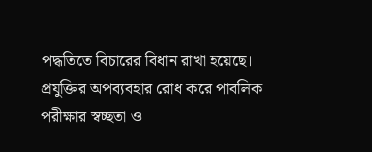পদ্ধতিতে বিচারের বিধান রাখা হয়েছে। প্রযুক্তির অপব্যবহার রোধ করে পাবলিক পরীক্ষার স্বচ্ছতা ও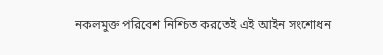নকলমুক্ত পরিবেশ নিশ্চিত করতেই এই আইন সংশোধন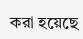করা হয়েছে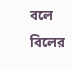বলে বিলের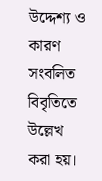উদ্দেশ্য ও কারণ সংবলিত বিবৃতিতে উল্লেখ করা হয়।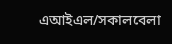এআইএল/সকালবেলা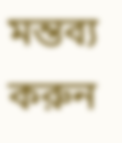মন্তব্য করুন